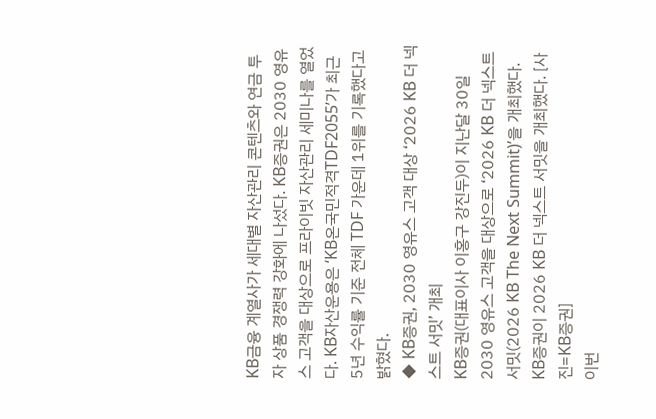KB금융 계열사가 세대별 자산관리 콘텐츠와 연금 투자 상품 경쟁력 강화에 나섰다. KB증권은 2030 영유스 고객을 대상으로 프라이빗 자산관리 세미나를 열었다. KB자산운용은 ‘KB온국민적격TDF2055’가 최근 5년 수익률 기준 전체 TDF 가운데 1위를 기록했다고 밝혔다.
◆ KB증권, 2030 영유스 고객 대상 ‘2026 KB 더 넥스트 서밋’ 개최
KB증권(대표이사 이홍구 강진두)이 지난달 30일 2030 영유스 고객을 대상으로 ‘2026 KB 더 넥스트 서밋(2026 KB The Next Summit)’을 개최했다.
KB증권이 2026 KB 더 넥스트 서밋을 개최했다. [사진=KB증권]
이번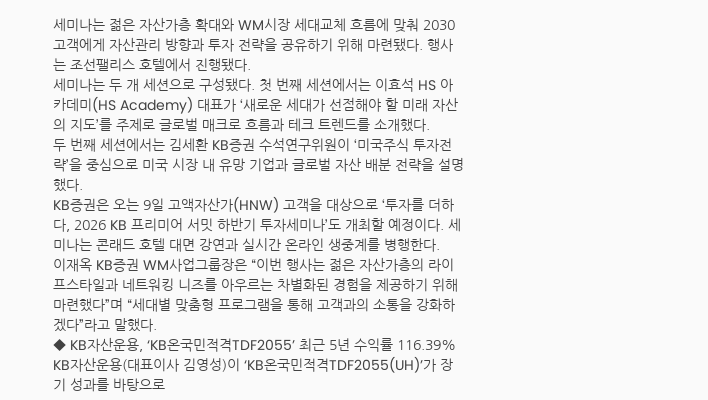세미나는 젊은 자산가층 확대와 WM시장 세대교체 흐름에 맞춰 2030 고객에게 자산관리 방향과 투자 전략을 공유하기 위해 마련됐다. 행사는 조선팰리스 호텔에서 진행됐다.
세미나는 두 개 세션으로 구성됐다. 첫 번째 세션에서는 이효석 HS 아카데미(HS Academy) 대표가 ‘새로운 세대가 선점해야 할 미래 자산의 지도’를 주제로 글로벌 매크로 흐름과 테크 트렌드를 소개했다.
두 번째 세션에서는 김세환 KB증권 수석연구위원이 ‘미국주식 투자전략’을 중심으로 미국 시장 내 유망 기업과 글로벌 자산 배분 전략을 설명했다.
KB증권은 오는 9일 고액자산가(HNW) 고객을 대상으로 ‘투자를 더하다, 2026 KB 프리미어 서밋 하반기 투자세미나’도 개최할 예정이다. 세미나는 콘래드 호텔 대면 강연과 실시간 온라인 생중계를 병행한다.
이재옥 KB증권 WM사업그룹장은 “이번 행사는 젊은 자산가층의 라이프스타일과 네트워킹 니즈를 아우르는 차별화된 경험을 제공하기 위해 마련했다”며 “세대별 맞춤형 프로그램을 통해 고객과의 소통을 강화하겠다”라고 말했다.
◆ KB자산운용, ‘KB온국민적격TDF2055’ 최근 5년 수익률 116.39%
KB자산운용(대표이사 김영성)이 ‘KB온국민적격TDF2055(UH)’가 장기 성과를 바탕으로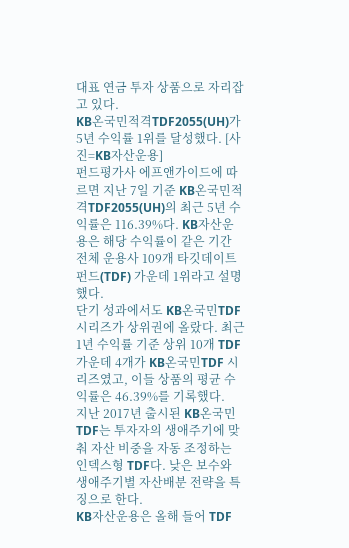대표 연금 투자 상품으로 자리잡고 있다.
KB온국민적격TDF2055(UH)가 5년 수익률 1위를 달성했다. [사진=KB자산운용]
펀드평가사 에프앤가이드에 따르면 지난 7일 기준 KB온국민적격TDF2055(UH)의 최근 5년 수익률은 116.39%다. KB자산운용은 해당 수익률이 같은 기간 전체 운용사 109개 타깃데이트펀드(TDF) 가운데 1위라고 설명했다.
단기 성과에서도 KB온국민TDF 시리즈가 상위권에 올랐다. 최근 1년 수익률 기준 상위 10개 TDF 가운데 4개가 KB온국민TDF 시리즈였고, 이들 상품의 평균 수익률은 46.39%를 기록했다.
지난 2017년 출시된 KB온국민TDF는 투자자의 생애주기에 맞춰 자산 비중을 자동 조정하는 인덱스형 TDF다. 낮은 보수와 생애주기별 자산배분 전략을 특징으로 한다.
KB자산운용은 올해 들어 TDF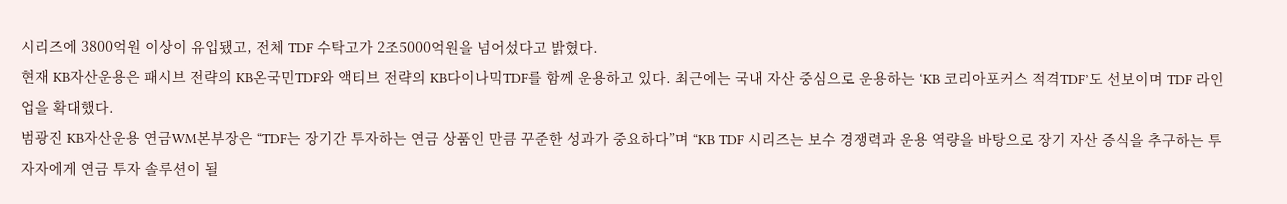시리즈에 3800억원 이상이 유입됐고, 전체 TDF 수탁고가 2조5000억원을 넘어섰다고 밝혔다.
현재 KB자산운용은 패시브 전략의 KB온국민TDF와 액티브 전략의 KB다이나믹TDF를 함께 운용하고 있다. 최근에는 국내 자산 중심으로 운용하는 ‘KB 코리아포커스 적격TDF’도 선보이며 TDF 라인업을 확대했다.
범광진 KB자산운용 연금WM본부장은 “TDF는 장기간 투자하는 연금 상품인 만큼 꾸준한 성과가 중요하다”며 “KB TDF 시리즈는 보수 경쟁력과 운용 역량을 바탕으로 장기 자산 증식을 추구하는 투자자에게 연금 투자 솔루션이 될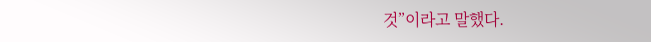것”이라고 말했다.